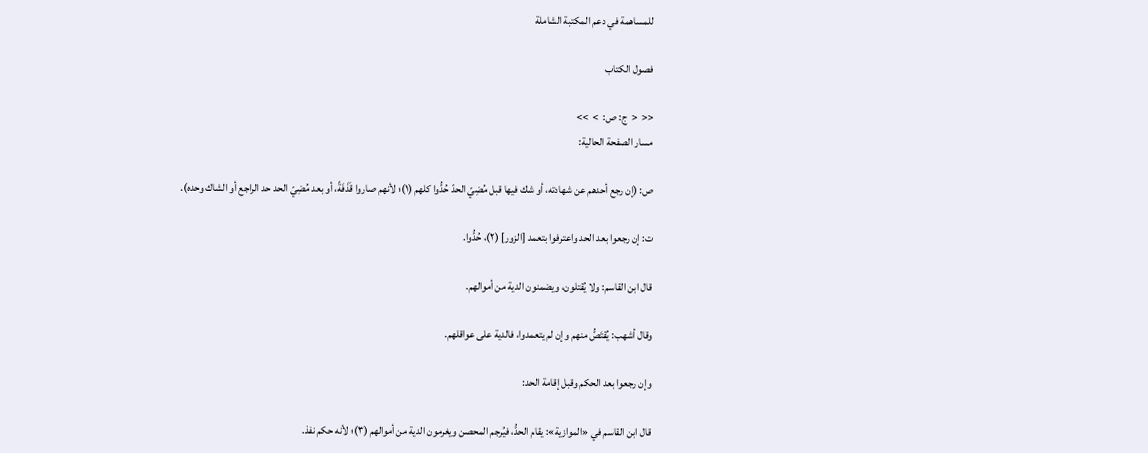للمساهمة في دعم المكتبة الشاملة

فصول الكتاب

<<  <  ج: ص:  >  >>
مسار الصفحة الحالية:

ص: (إن رجع أحدهم عن شهادته، أو شك فيها قبل مُضِيّ الحدّ حُدُّوا كلهم (١)؛ لأنهم صاروا قَذَفَةً، أو بعد مُضِيّ الحد حد الراجع أو الشاك وحده).

ت: إن رجعوا بعد الحد واعترفوا بتعمد [الزور] (٢)، حُدُّوا.

قال ابن القاسم: ولا يُقتلون، ويضمنون الدية من أموالهم.

وقال أشهب: يُقتَصُّ منهم وإن لم يتعمدوا، فالدية على عواقلهم.

وإن رجعوا بعد الحكم وقبل إقامة الحد:

قال ابن القاسم في «الموازية»: يقام الحدُّ، فيُرجم المحصن ويغرمون الدية من أموالهم (٣)؛ لأنه حكم نفذ.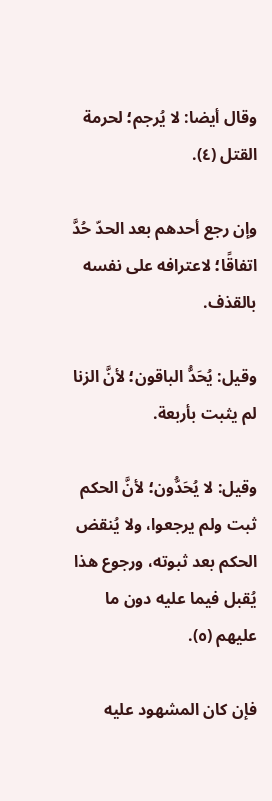وقال أيضا: لا يُرجم؛ لحرمة القتل (٤).

وإن رجع أحدهم بعد الحدّ حُدَّ اتفاقًا؛ لاعترافه على نفسه بالقذف.

وقيل: يُحَدُّ الباقون؛ لأنَّ الزنا لم يثبت بأربعة.

وقيل: لا يُحَدُّون؛ لأنَّ الحكم ثبت ولم يرجعوا، ولا يُنقض الحكم بعد ثبوته، ورجوع هذا يُقبل فيما عليه دون ما عليهم (٥).

فإن كان المشهود عليه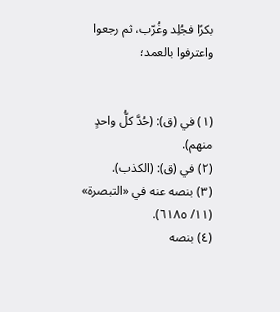بكرًا فجُلِد وغُرّب، ثم رجعوا واعترفوا بالعمد؛


(١) في (ق): (حُدَّ كلُّ واحدٍ منهم).
(٢) في (ق): (الكذب).
(٣) بنصه عنه في «التبصرة» (١١/ ٦١٨٥).
(٤) بنصه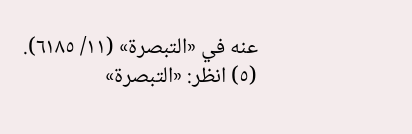عنه في «التبصرة» (١١/ ٦١٨٥).
(٥) انظر: «التبصرة»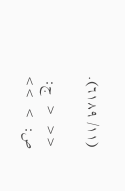(١١/ ٦١٨٩).

<<  <  ج: ص:  >  >>